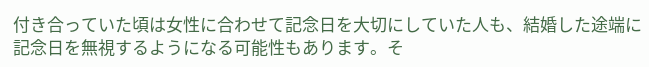付き合っていた頃は女性に合わせて記念日を大切にしていた人も、結婚した途端に記念日を無視するようになる可能性もあります。そ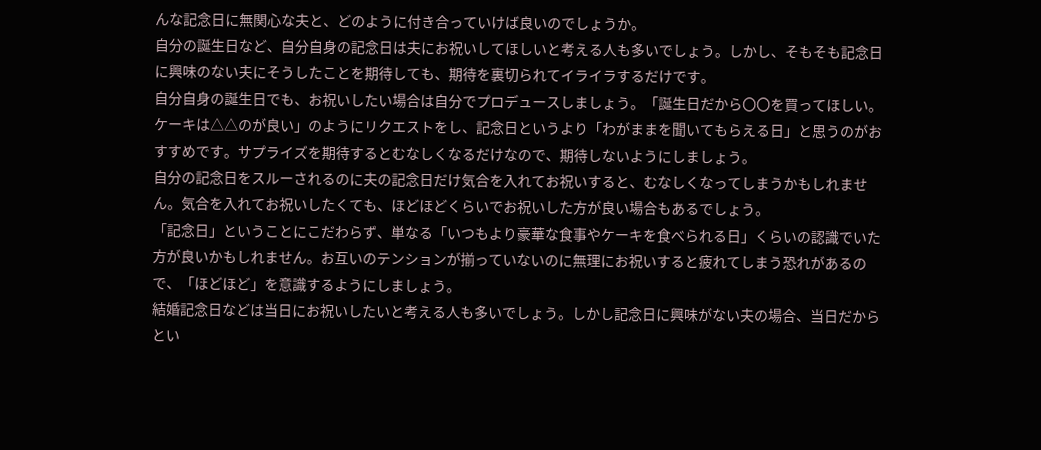んな記念日に無関心な夫と、どのように付き合っていけば良いのでしょうか。
自分の誕生日など、自分自身の記念日は夫にお祝いしてほしいと考える人も多いでしょう。しかし、そもそも記念日に興味のない夫にそうしたことを期待しても、期待を裏切られてイライラするだけです。
自分自身の誕生日でも、お祝いしたい場合は自分でプロデュースしましょう。「誕生日だから〇〇を買ってほしい。ケーキは△△のが良い」のようにリクエストをし、記念日というより「わがままを聞いてもらえる日」と思うのがおすすめです。サプライズを期待するとむなしくなるだけなので、期待しないようにしましょう。
自分の記念日をスルーされるのに夫の記念日だけ気合を入れてお祝いすると、むなしくなってしまうかもしれません。気合を入れてお祝いしたくても、ほどほどくらいでお祝いした方が良い場合もあるでしょう。
「記念日」ということにこだわらず、単なる「いつもより豪華な食事やケーキを食べられる日」くらいの認識でいた方が良いかもしれません。お互いのテンションが揃っていないのに無理にお祝いすると疲れてしまう恐れがあるので、「ほどほど」を意識するようにしましょう。
結婚記念日などは当日にお祝いしたいと考える人も多いでしょう。しかし記念日に興味がない夫の場合、当日だからとい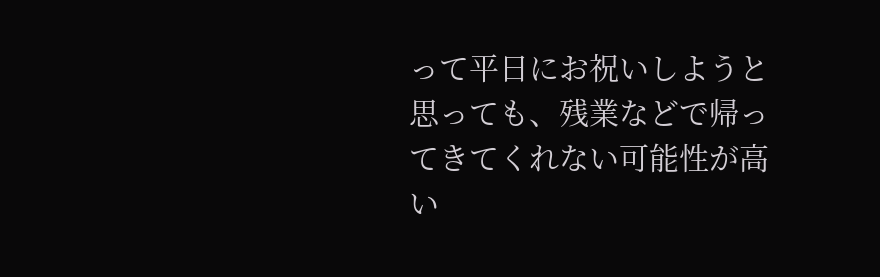って平日にお祝いしようと思っても、残業などで帰ってきてくれない可能性が高い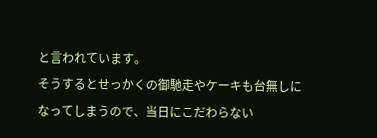と言われています。
そうするとせっかくの御馳走やケーキも台無しになってしまうので、当日にこだわらない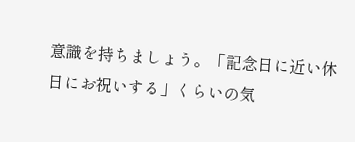意識を持ちましょう。「記念日に近い休日にお祝いする」くらいの気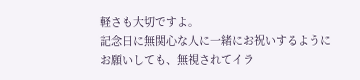軽さも大切ですよ。
記念日に無関心な人に一緒にお祝いするようにお願いしても、無視されてイラ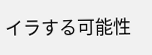イラする可能性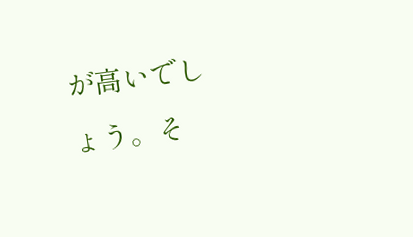が高いでしょう。そ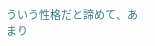ういう性格だと諦めて、あまり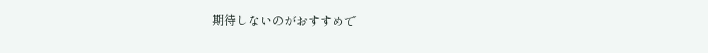期待しないのがおすすめで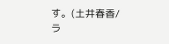す。(土井春香/ラ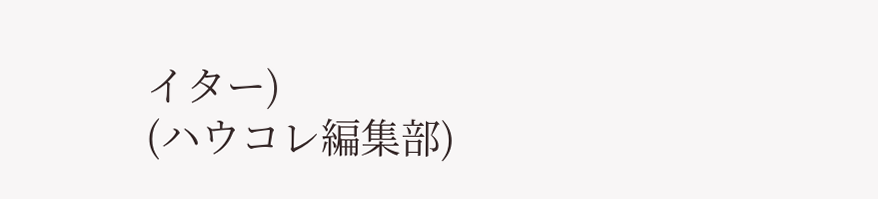イター)
(ハウコレ編集部)